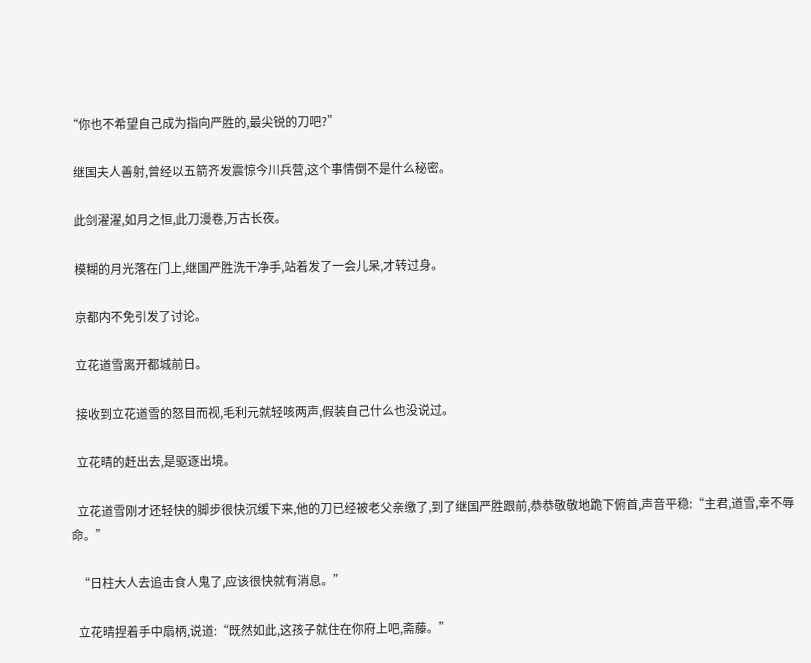“你也不希望自己成为指向严胜的,最尖锐的刀吧?”

  继国夫人善射,曾经以五箭齐发震惊今川兵营,这个事情倒不是什么秘密。

  此剑濯濯,如月之恒,此刀漫卷,万古长夜。

  模糊的月光落在门上,继国严胜洗干净手,站着发了一会儿呆,才转过身。

  京都内不免引发了讨论。

  立花道雪离开都城前日。

  接收到立花道雪的怒目而视,毛利元就轻咳两声,假装自己什么也没说过。

  立花晴的赶出去,是驱逐出境。

  立花道雪刚才还轻快的脚步很快沉缓下来,他的刀已经被老父亲缴了,到了继国严胜跟前,恭恭敬敬地跪下俯首,声音平稳:“主君,道雪,幸不辱命。”

  “日柱大人去追击食人鬼了,应该很快就有消息。”

  立花晴捏着手中扇柄,说道:“既然如此,这孩子就住在你府上吧,斋藤。”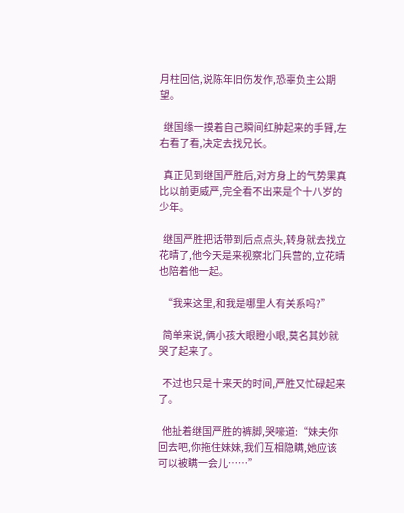月柱回信,说陈年旧伤发作,恐辜负主公期望。

  继国缘一摸着自己瞬间红肿起来的手臂,左右看了看,决定去找兄长。

  真正见到继国严胜后,对方身上的气势果真比以前更威严,完全看不出来是个十八岁的少年。

  继国严胜把话带到后点点头,转身就去找立花晴了,他今天是来视察北门兵营的,立花晴也陪着他一起。

  “我来这里,和我是哪里人有关系吗?”

  简单来说,俩小孩大眼瞪小眼,莫名其妙就哭了起来了。

  不过也只是十来天的时间,严胜又忙碌起来了。

  他扯着继国严胜的裤脚,哭嚎道:“妹夫你回去吧,你拖住妹妹,我们互相隐瞒,她应该可以被瞒一会儿……”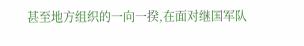甚至地方组织的一向一揆,在面对继国军队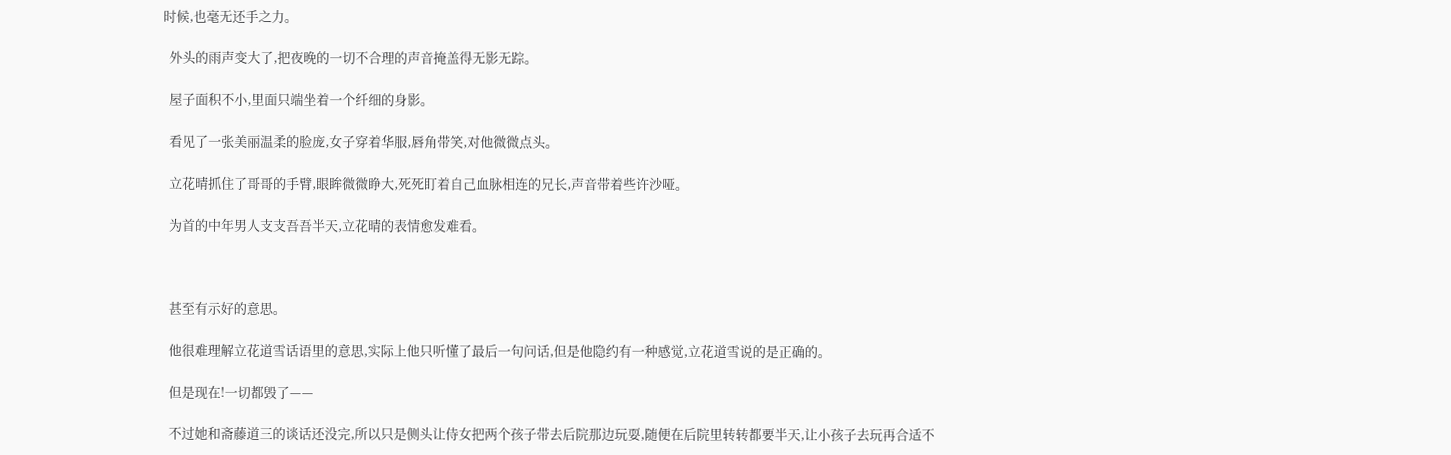时候,也毫无还手之力。

  外头的雨声变大了,把夜晚的一切不合理的声音掩盖得无影无踪。

  屋子面积不小,里面只端坐着一个纤细的身影。

  看见了一张美丽温柔的脸庞,女子穿着华服,唇角带笑,对他微微点头。

  立花晴抓住了哥哥的手臂,眼眸微微睁大,死死盯着自己血脉相连的兄长,声音带着些许沙哑。

  为首的中年男人支支吾吾半天,立花晴的表情愈发难看。



  甚至有示好的意思。

  他很难理解立花道雪话语里的意思,实际上他只听懂了最后一句问话,但是他隐约有一种感觉,立花道雪说的是正确的。

  但是现在!一切都毁了——

  不过她和斋藤道三的谈话还没完,所以只是侧头让侍女把两个孩子带去后院那边玩耍,随便在后院里转转都要半天,让小孩子去玩再合适不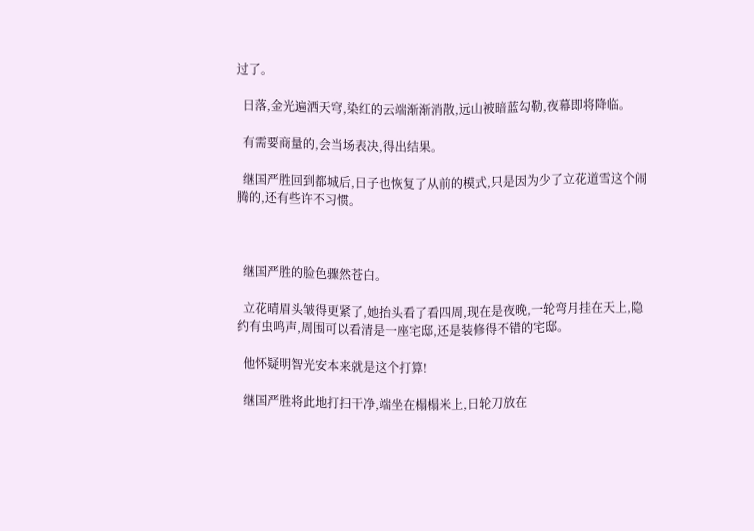过了。

  日落,金光遍洒天穹,染红的云端渐渐消散,远山被暗蓝勾勒,夜幕即将降临。

  有需要商量的,会当场表决,得出结果。

  继国严胜回到都城后,日子也恢复了从前的模式,只是因为少了立花道雪这个闹腾的,还有些许不习惯。



  继国严胜的脸色骤然苍白。

  立花晴眉头皱得更紧了,她抬头看了看四周,现在是夜晚,一轮弯月挂在天上,隐约有虫鸣声,周围可以看清是一座宅邸,还是装修得不错的宅邸。

  他怀疑明智光安本来就是这个打算!

  继国严胜将此地打扫干净,端坐在榻榻米上,日轮刀放在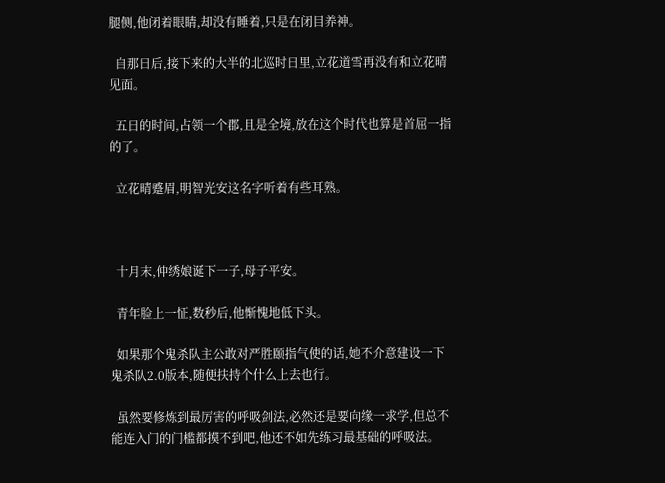腿侧,他闭着眼睛,却没有睡着,只是在闭目养神。

  自那日后,接下来的大半的北巡时日里,立花道雪再没有和立花晴见面。

  五日的时间,占领一个郡,且是全境,放在这个时代也算是首屈一指的了。

  立花晴蹙眉,明智光安这名字听着有些耳熟。



  十月末,仲绣娘诞下一子,母子平安。

  青年脸上一怔,数秒后,他惭愧地低下头。

  如果那个鬼杀队主公敢对严胜颐指气使的话,她不介意建设一下鬼杀队2.0版本,随便扶持个什么上去也行。

  虽然要修炼到最厉害的呼吸剑法,必然还是要向缘一求学,但总不能连入门的门槛都摸不到吧,他还不如先练习最基础的呼吸法。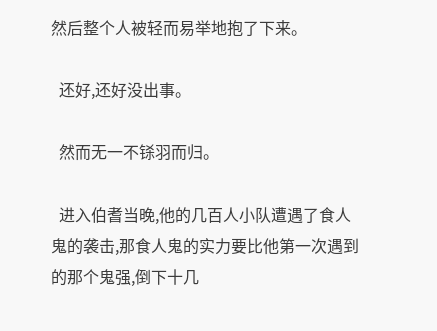然后整个人被轻而易举地抱了下来。

  还好,还好没出事。

  然而无一不铩羽而归。

  进入伯耆当晚,他的几百人小队遭遇了食人鬼的袭击,那食人鬼的实力要比他第一次遇到的那个鬼强,倒下十几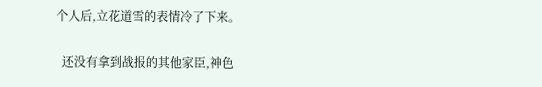个人后,立花道雪的表情冷了下来。

  还没有拿到战报的其他家臣,神色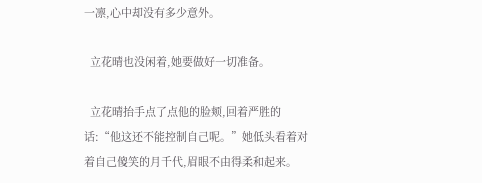一凛,心中却没有多少意外。

  立花晴也没闲着,她要做好一切准备。

  立花晴抬手点了点他的脸颊,回着严胜的话:“他这还不能控制自己呢。”她低头看着对着自己傻笑的月千代,眉眼不由得柔和起来。